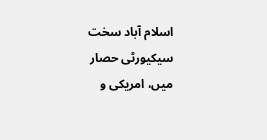اسلام آباد سخت سیکیورٹی حصار میں، امریکی و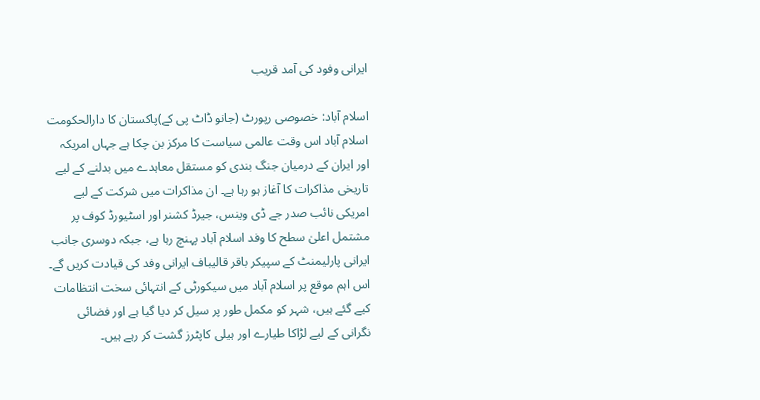ایرانی وفود کی آمد قریب

اسلام آباد: خصوصی رپورٹ (جانو ڈاٹ پی کے)پاکستان کا دارالحکومت اسلام آباد اس وقت عالمی سیاست کا مرکز بن چکا ہے جہاں امریکہ اور ایران کے درمیان جنگ بندی کو مستقل معاہدے میں بدلنے کے لیے تاریخی مذاکرات کا آغاز ہو رہا ہے۔ ان مذاکرات میں شرکت کے لیے امریکی نائب صدر جے ڈی وینس، جیرڈ کشنر اور اسٹیورڈ کوف پر مشتمل اعلیٰ سطح کا وفد اسلام آباد پہنچ رہا ہے، جبکہ دوسری جانب ایرانی پارلیمنٹ کے سپیکر باقر قالیباف ایرانی وفد کی قیادت کریں گے۔ اس اہم موقع پر اسلام آباد میں سیکورٹی کے انتہائی سخت انتظامات کیے گئے ہیں، شہر کو مکمل طور پر سیل کر دیا گیا ہے اور فضائی نگرانی کے لیے لڑاکا طیارے اور ہیلی کاپٹرز گشت کر رہے ہیں۔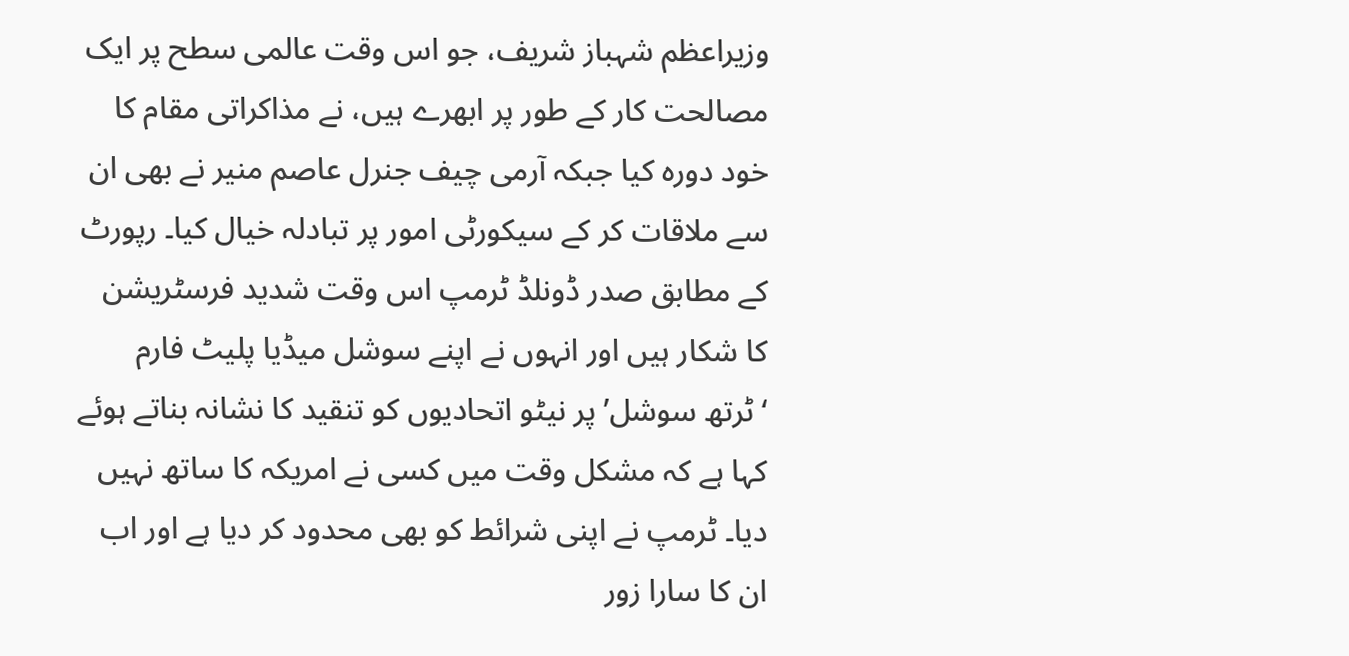وزیراعظم شہباز شریف، جو اس وقت عالمی سطح پر ایک مصالحت کار کے طور پر ابھرے ہیں، نے مذاکراتی مقام کا خود دورہ کیا جبکہ آرمی چیف جنرل عاصم منیر نے بھی ان سے ملاقات کر کے سیکورٹی امور پر تبادلہ خیال کیا۔ رپورٹ کے مطابق صدر ڈونلڈ ٹرمپ اس وقت شدید فرسٹریشن کا شکار ہیں اور انہوں نے اپنے سوشل میڈیا پلیٹ فارم ‘ٹرتھ سوشل’ پر نیٹو اتحادیوں کو تنقید کا نشانہ بناتے ہوئے کہا ہے کہ مشکل وقت میں کسی نے امریکہ کا ساتھ نہیں دیا۔ ٹرمپ نے اپنی شرائط کو بھی محدود کر دیا ہے اور اب ان کا سارا زور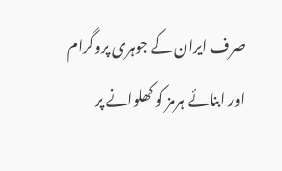صرف ایران کے جوہری پروگرام اور ابنائے ہرمز کو کھلوانے پر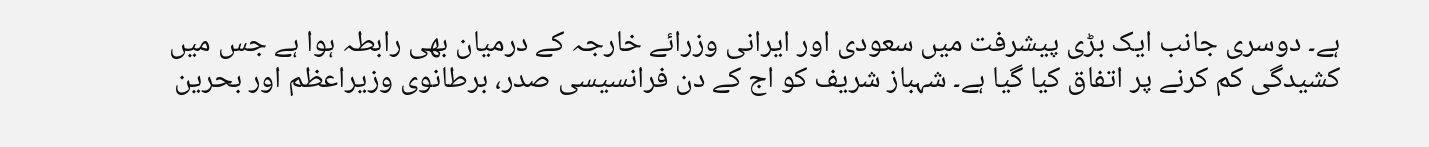ہے۔ دوسری جانب ایک بڑی پیشرفت میں سعودی اور ایرانی وزرائے خارجہ کے درمیان بھی رابطہ ہوا ہے جس میں کشیدگی کم کرنے پر اتفاق کیا گیا ہے۔ شہباز شریف کو اج کے دن فرانسیسی صدر، برطانوی وزیراعظم اور بحرین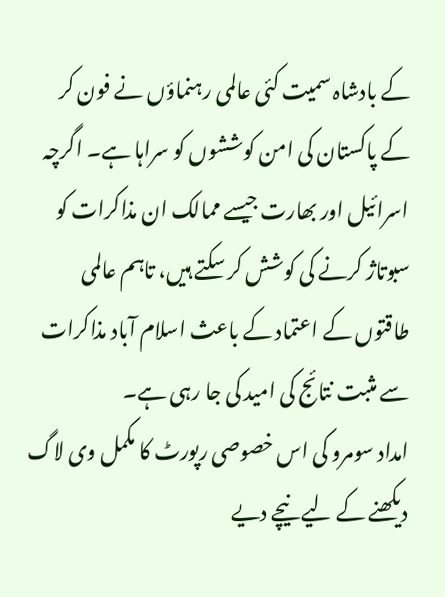کے بادشاہ سمیت کئی عالمی رہنماؤں نے فون کر کے پاکستان کی امن کوششوں کو سراہا ہے۔ اگرچہ اسرائیل اور بھارت جیسے ممالک ان مذاکرات کو سبوتاژ کرنے کی کوشش کر سکتے ہیں، تاہم عالمی طاقتوں کے اعتماد کے باعث اسلام آباد مذاکرات سے مثبت نتائج کی امید کی جا رہی ہے۔
امداد سومرو کی اس خصوصی رپورٹ کا مکمل وی لاگ دیکھنے کے لیے نیچے دیے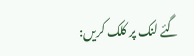گئے لنک پر کلک کریں: